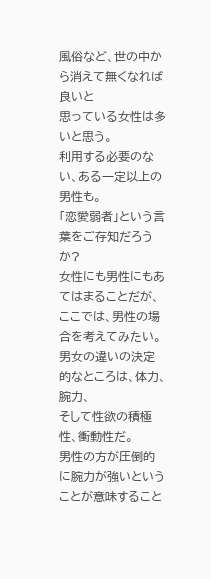風俗など、世の中から消えて無くなれば良いと
思っている女性は多いと思う。
利用する必要のない、ある一定以上の男性も。
「恋愛弱者」という言葉をご存知だろうか?
女性にも男性にもあてはまることだが、
ここでは、男性の場合を考えてみたい。
男女の違いの決定的なところは、体力、腕力、
そして性欲の積極性、衝動性だ。
男性の方が圧倒的に腕力が強いということが意味すること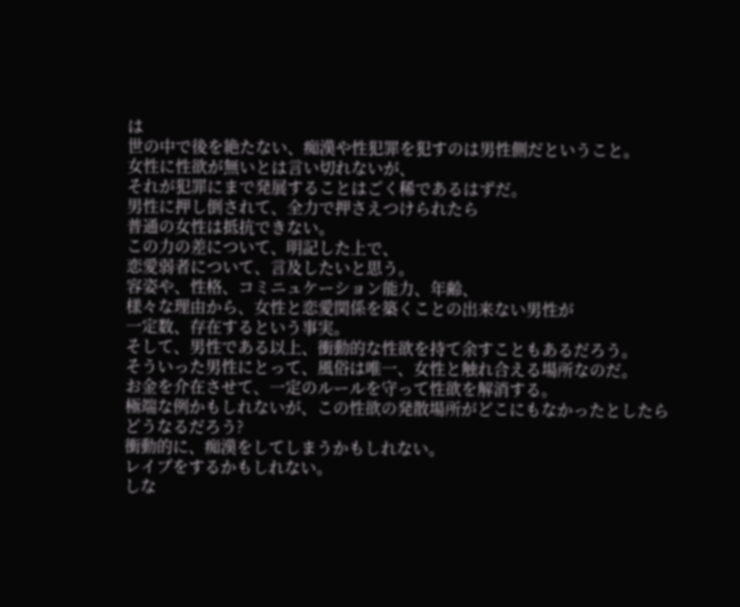は
世の中で後を絶たない、痴漢や性犯罪を犯すのは男性側だということ。
女性に性欲が無いとは言い切れないが、
それが犯罪にまで発展することはごく稀であるはずだ。
男性に押し倒されて、全力で押さえつけられたら
普通の女性は抵抗できない。
この力の差について、明記した上で、
恋愛弱者について、言及したいと思う。
容姿や、性格、コミニュケーション能力、年齢、
様々な理由から、女性と恋愛関係を築くことの出来ない男性が
一定数、存在するという事実。
そして、男性である以上、衝動的な性欲を持て余すこともあるだろう。
そういった男性にとって、風俗は唯一、女性と触れ合える場所なのだ。
お金を介在させて、一定のルールを守って性欲を解消する。
極端な例かもしれないが、この性欲の発散場所がどこにもなかったとしたら
どうなるだろう?
衝動的に、痴漢をしてしまうかもしれない。
レイプをするかもしれない。
しな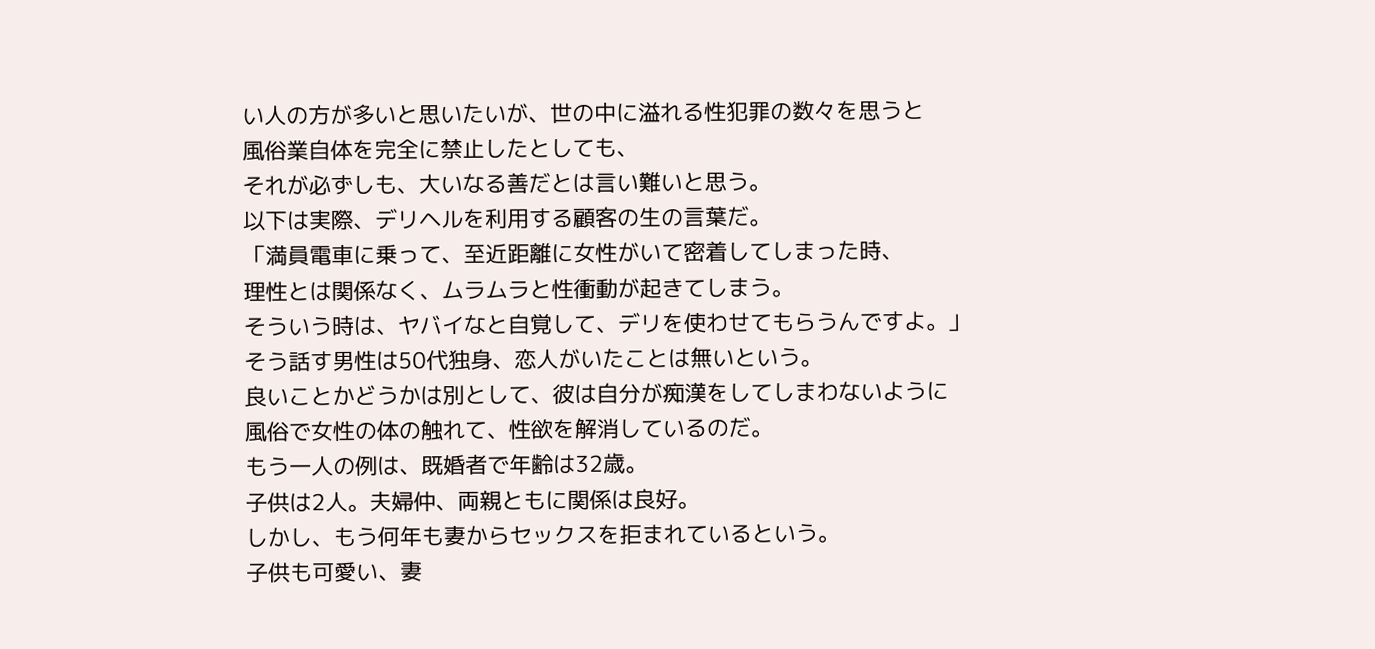い人の方が多いと思いたいが、世の中に溢れる性犯罪の数々を思うと
風俗業自体を完全に禁止したとしても、
それが必ずしも、大いなる善だとは言い難いと思う。
以下は実際、デリヘルを利用する顧客の生の言葉だ。
「満員電車に乗って、至近距離に女性がいて密着してしまった時、
理性とは関係なく、ムラムラと性衝動が起きてしまう。
そういう時は、ヤバイなと自覚して、デリを使わせてもらうんですよ。」
そう話す男性は50代独身、恋人がいたことは無いという。
良いことかどうかは別として、彼は自分が痴漢をしてしまわないように
風俗で女性の体の触れて、性欲を解消しているのだ。
もう一人の例は、既婚者で年齢は32歳。
子供は2人。夫婦仲、両親ともに関係は良好。
しかし、もう何年も妻からセックスを拒まれているという。
子供も可愛い、妻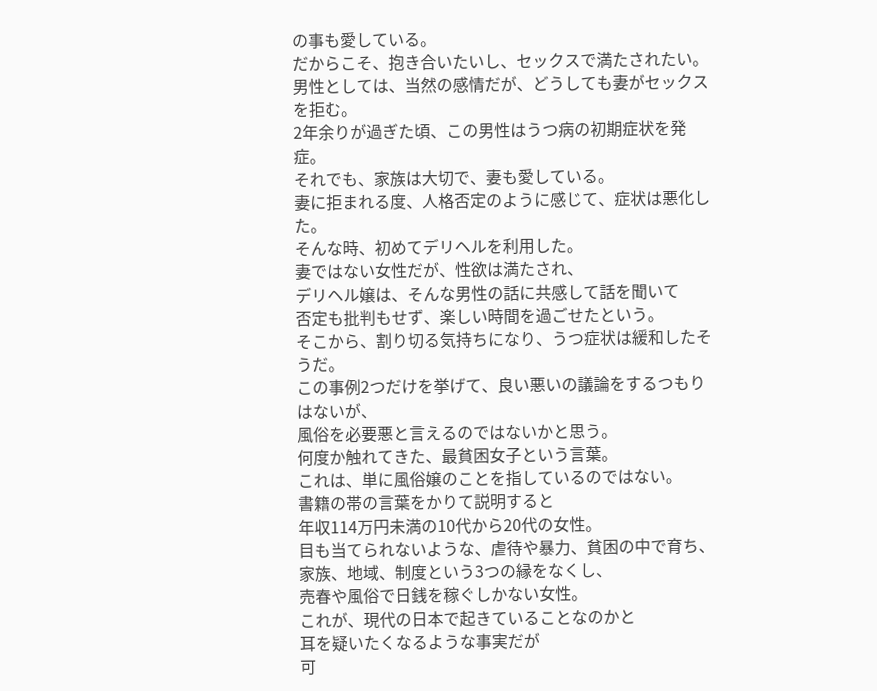の事も愛している。
だからこそ、抱き合いたいし、セックスで満たされたい。
男性としては、当然の感情だが、どうしても妻がセックスを拒む。
2年余りが過ぎた頃、この男性はうつ病の初期症状を発症。
それでも、家族は大切で、妻も愛している。
妻に拒まれる度、人格否定のように感じて、症状は悪化した。
そんな時、初めてデリヘルを利用した。
妻ではない女性だが、性欲は満たされ、
デリヘル嬢は、そんな男性の話に共感して話を聞いて
否定も批判もせず、楽しい時間を過ごせたという。
そこから、割り切る気持ちになり、うつ症状は緩和したそうだ。
この事例2つだけを挙げて、良い悪いの議論をするつもりはないが、
風俗を必要悪と言えるのではないかと思う。
何度か触れてきた、最貧困女子という言葉。
これは、単に風俗嬢のことを指しているのではない。
書籍の帯の言葉をかりて説明すると
年収114万円未満の10代から20代の女性。
目も当てられないような、虐待や暴力、貧困の中で育ち、
家族、地域、制度という3つの縁をなくし、
売春や風俗で日銭を稼ぐしかない女性。
これが、現代の日本で起きていることなのかと
耳を疑いたくなるような事実だが
可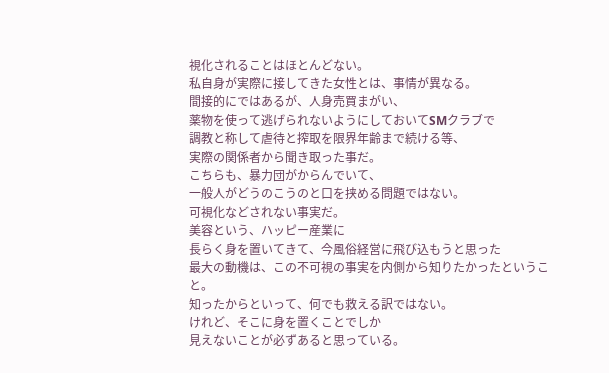視化されることはほとんどない。
私自身が実際に接してきた女性とは、事情が異なる。
間接的にではあるが、人身売買まがい、
薬物を使って逃げられないようにしておいてSMクラブで
調教と称して虐待と搾取を限界年齢まで続ける等、
実際の関係者から聞き取った事だ。
こちらも、暴力団がからんでいて、
一般人がどうのこうのと口を挟める問題ではない。
可視化などされない事実だ。
美容という、ハッピー産業に
長らく身を置いてきて、今風俗経営に飛び込もうと思った
最大の動機は、この不可視の事実を内側から知りたかったということ。
知ったからといって、何でも救える訳ではない。
けれど、そこに身を置くことでしか
見えないことが必ずあると思っている。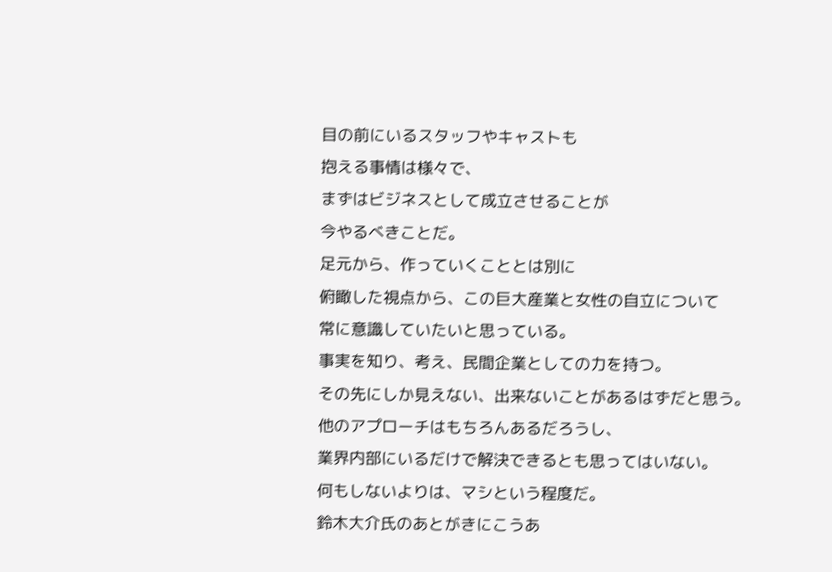目の前にいるスタッフやキャストも
抱える事情は様々で、
まずはビジネスとして成立させることが
今やるべきことだ。
足元から、作っていくこととは別に
俯瞰した視点から、この巨大産業と女性の自立について
常に意識していたいと思っている。
事実を知り、考え、民間企業としての力を持つ。
その先にしか見えない、出来ないことがあるはずだと思う。
他のアプローチはもちろんあるだろうし、
業界内部にいるだけで解決できるとも思ってはいない。
何もしないよりは、マシという程度だ。
鈴木大介氏のあとがきにこうあ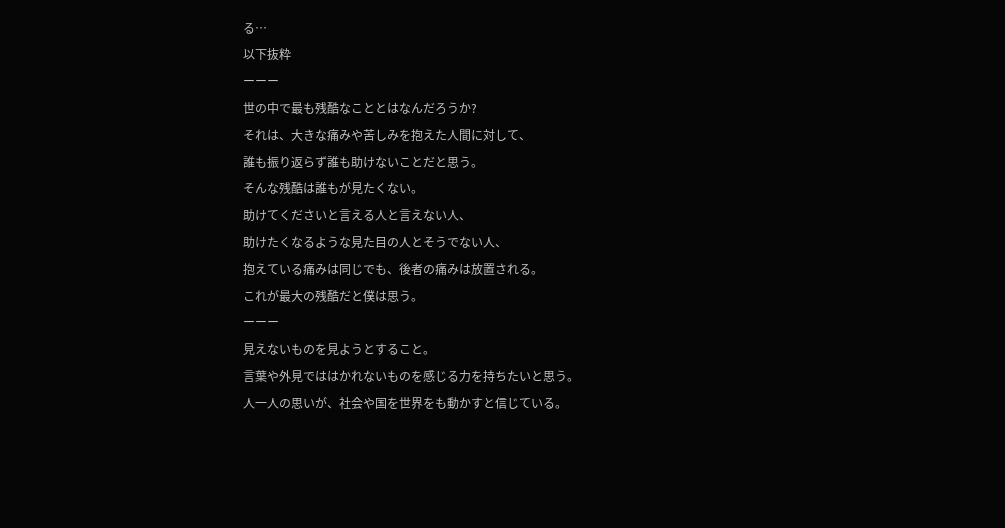る…
以下抜粋
ーーー
世の中で最も残酷なこととはなんだろうか?
それは、大きな痛みや苦しみを抱えた人間に対して、
誰も振り返らず誰も助けないことだと思う。
そんな残酷は誰もが見たくない。
助けてくださいと言える人と言えない人、
助けたくなるような見た目の人とそうでない人、
抱えている痛みは同じでも、後者の痛みは放置される。
これが最大の残酷だと僕は思う。
ーーー
見えないものを見ようとすること。
言葉や外見でははかれないものを感じる力を持ちたいと思う。
人一人の思いが、社会や国を世界をも動かすと信じている。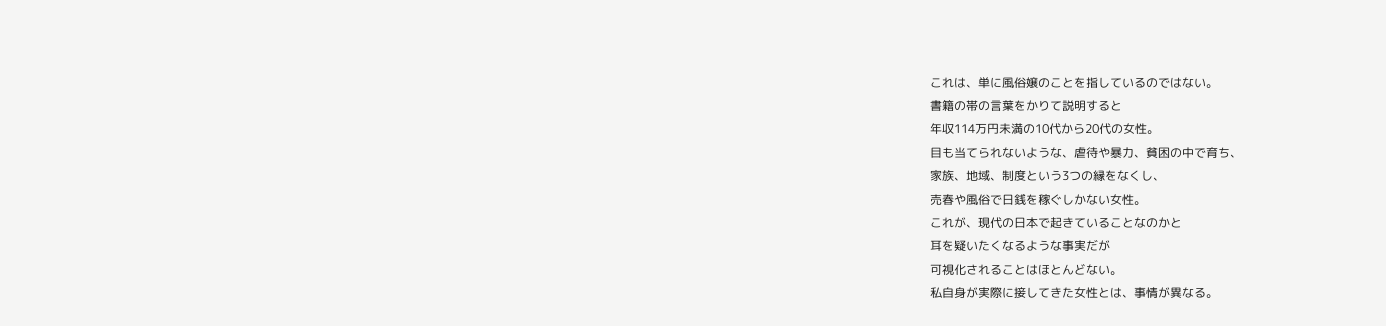これは、単に風俗嬢のことを指しているのではない。
書籍の帯の言葉をかりて説明すると
年収114万円未満の10代から20代の女性。
目も当てられないような、虐待や暴力、貧困の中で育ち、
家族、地域、制度という3つの縁をなくし、
売春や風俗で日銭を稼ぐしかない女性。
これが、現代の日本で起きていることなのかと
耳を疑いたくなるような事実だが
可視化されることはほとんどない。
私自身が実際に接してきた女性とは、事情が異なる。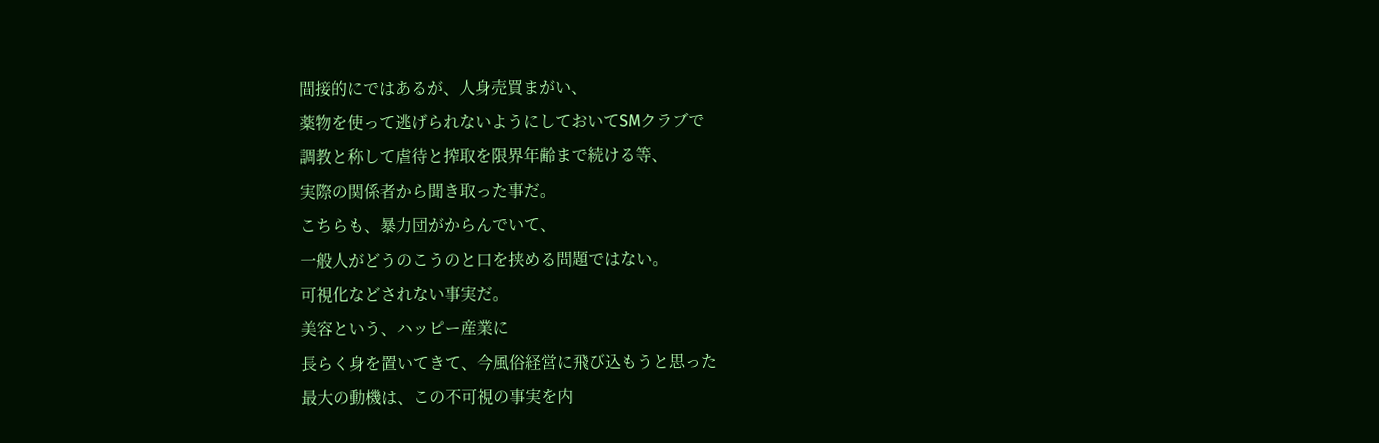間接的にではあるが、人身売買まがい、
薬物を使って逃げられないようにしておいてSMクラブで
調教と称して虐待と搾取を限界年齢まで続ける等、
実際の関係者から聞き取った事だ。
こちらも、暴力団がからんでいて、
一般人がどうのこうのと口を挟める問題ではない。
可視化などされない事実だ。
美容という、ハッピー産業に
長らく身を置いてきて、今風俗経営に飛び込もうと思った
最大の動機は、この不可視の事実を内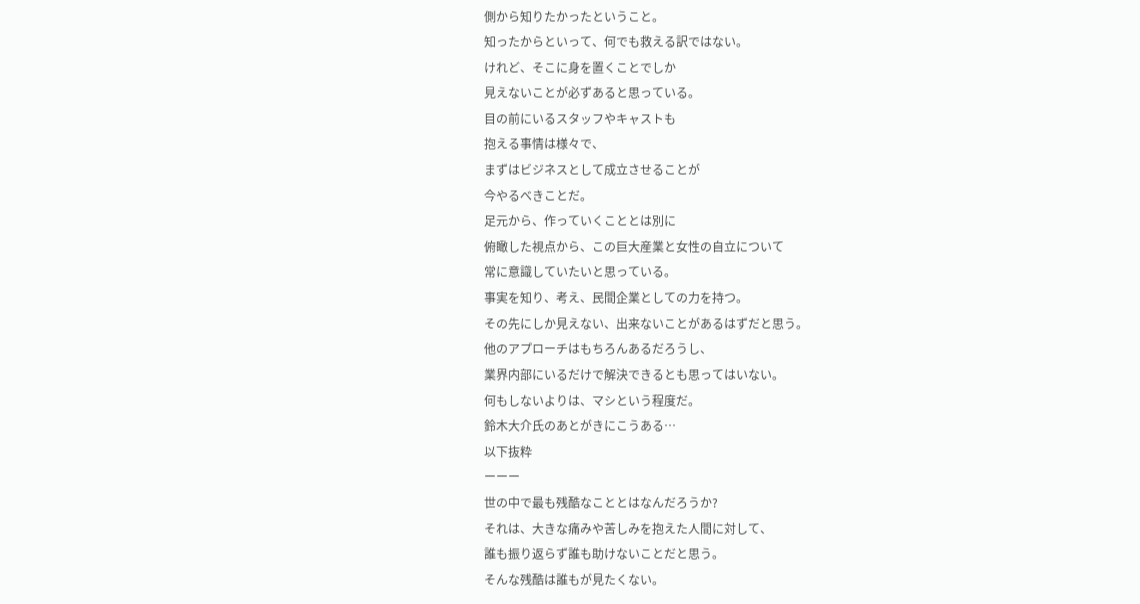側から知りたかったということ。
知ったからといって、何でも救える訳ではない。
けれど、そこに身を置くことでしか
見えないことが必ずあると思っている。
目の前にいるスタッフやキャストも
抱える事情は様々で、
まずはビジネスとして成立させることが
今やるべきことだ。
足元から、作っていくこととは別に
俯瞰した視点から、この巨大産業と女性の自立について
常に意識していたいと思っている。
事実を知り、考え、民間企業としての力を持つ。
その先にしか見えない、出来ないことがあるはずだと思う。
他のアプローチはもちろんあるだろうし、
業界内部にいるだけで解決できるとも思ってはいない。
何もしないよりは、マシという程度だ。
鈴木大介氏のあとがきにこうある…
以下抜粋
ーーー
世の中で最も残酷なこととはなんだろうか?
それは、大きな痛みや苦しみを抱えた人間に対して、
誰も振り返らず誰も助けないことだと思う。
そんな残酷は誰もが見たくない。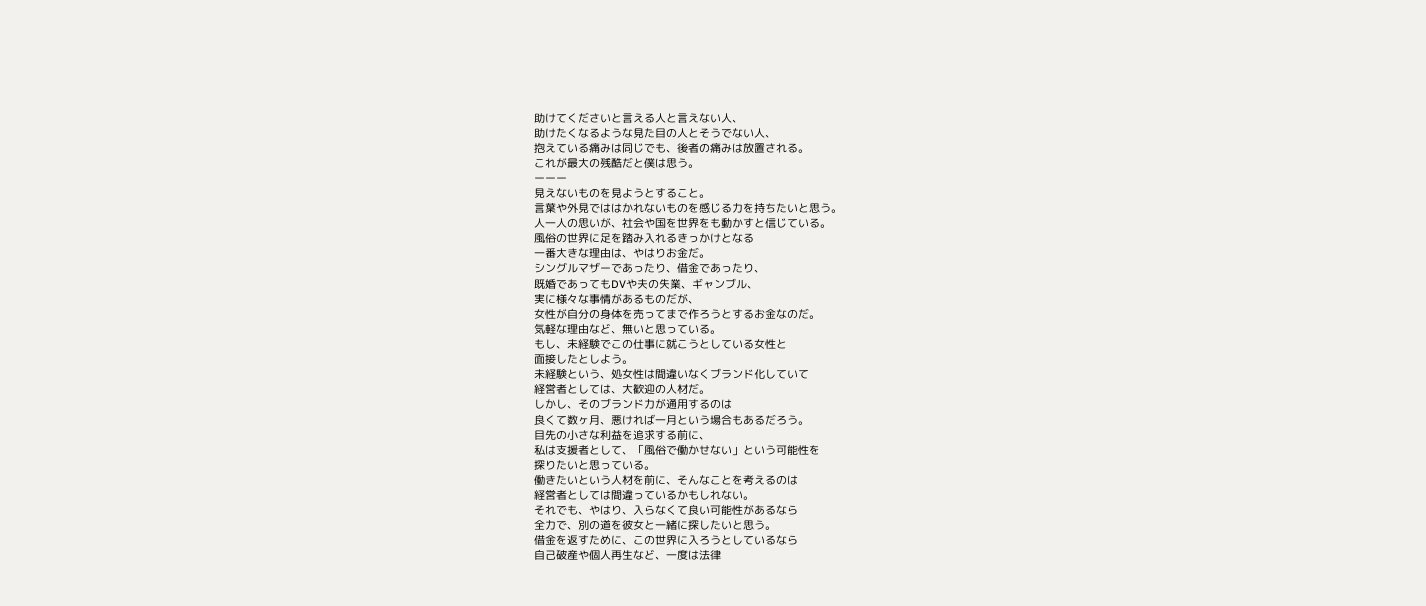助けてくださいと言える人と言えない人、
助けたくなるような見た目の人とそうでない人、
抱えている痛みは同じでも、後者の痛みは放置される。
これが最大の残酷だと僕は思う。
ーーー
見えないものを見ようとすること。
言葉や外見でははかれないものを感じる力を持ちたいと思う。
人一人の思いが、社会や国を世界をも動かすと信じている。
風俗の世界に足を踏み入れるきっかけとなる
一番大きな理由は、やはりお金だ。
シングルマザーであったり、借金であったり、
既婚であってもDVや夫の失業、ギャンブル、
実に様々な事情があるものだが、
女性が自分の身体を売ってまで作ろうとするお金なのだ。
気軽な理由など、無いと思っている。
もし、未経験でこの仕事に就こうとしている女性と
面接したとしよう。
未経験という、処女性は間違いなくブランド化していて
経営者としては、大歓迎の人材だ。
しかし、そのブランド力が通用するのは
良くて数ヶ月、悪ければ一月という場合もあるだろう。
目先の小さな利益を追求する前に、
私は支援者として、「風俗で働かせない」という可能性を
探りたいと思っている。
働きたいという人材を前に、そんなことを考えるのは
経営者としては間違っているかもしれない。
それでも、やはり、入らなくて良い可能性があるなら
全力で、別の道を彼女と一緒に探したいと思う。
借金を返すために、この世界に入ろうとしているなら
自己破産や個人再生など、一度は法律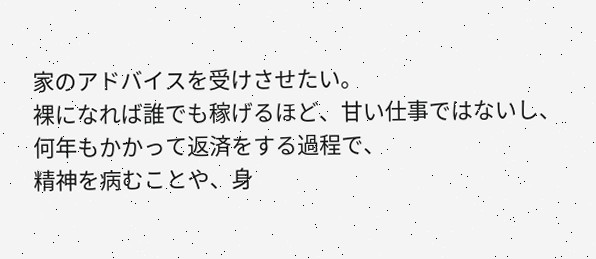家のアドバイスを受けさせたい。
裸になれば誰でも稼げるほど、甘い仕事ではないし、
何年もかかって返済をする過程で、
精神を病むことや、身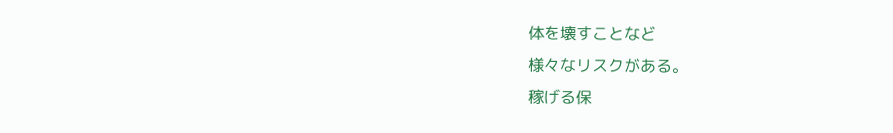体を壊すことなど
様々なリスクがある。
稼げる保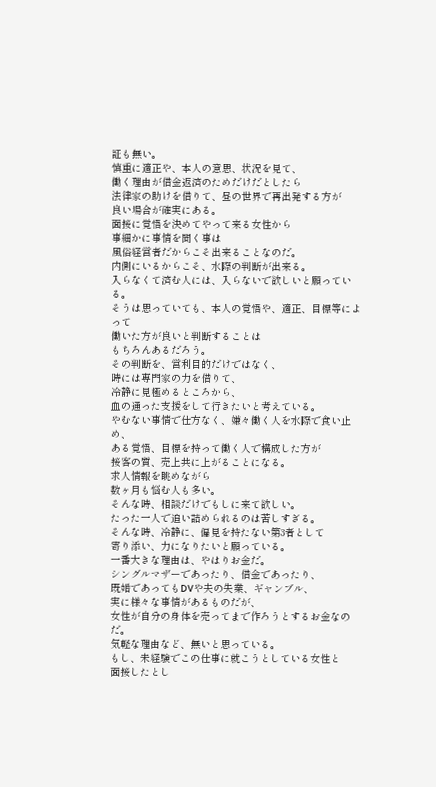証も無い。
慎重に適正や、本人の意思、状況を見て、
働く理由が借金返済のためだけだとしたら
法律家の助けを借りて、昼の世界で再出発する方が
良い場合が確実にある。
面接に覚悟を決めてやって来る女性から
事細かに事情を聞く事は
風俗経営者だからこそ出来ることなのだ。
内側にいるからこそ、水際の判断が出来る。
入らなくて済む人には、入らないで欲しいと願っている。
そうは思っていても、本人の覚悟や、適正、目標等によって
働いた方が良いと判断することは
もちろんあるだろう。
その判断を、営利目的だけではなく、
時には専門家の力を借りて、
冷静に見極めるところから、
血の通った支援をして行きたいと考えている。
やむない事情で仕方なく、嫌々働く人を水際で食い止め、
ある覚悟、目標を持って働く人で構成した方が
接客の質、売上共に上がることになる。
求人情報を眺めながら
数ヶ月も悩む人も多い。
そんな時、相談だけでもしに来て欲しい。
たった一人で追い詰められるのは苦しすぎる。
そんな時、冷静に、偏見を持たない第3者として
寄り添い、力になりたいと願っている。
一番大きな理由は、やはりお金だ。
シングルマザーであったり、借金であったり、
既婚であってもDVや夫の失業、ギャンブル、
実に様々な事情があるものだが、
女性が自分の身体を売ってまで作ろうとするお金なのだ。
気軽な理由など、無いと思っている。
もし、未経験でこの仕事に就こうとしている女性と
面接したとし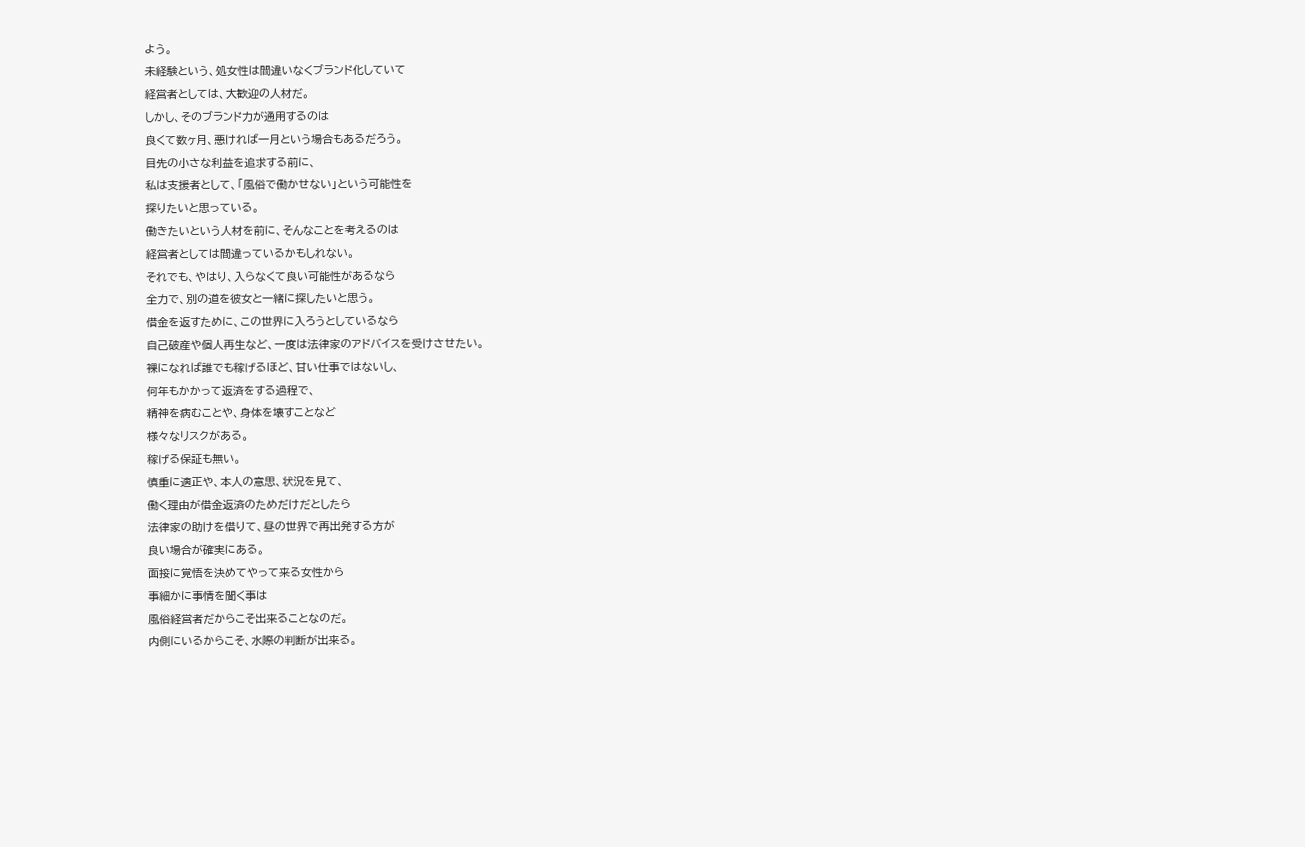よう。
未経験という、処女性は間違いなくブランド化していて
経営者としては、大歓迎の人材だ。
しかし、そのブランド力が通用するのは
良くて数ヶ月、悪ければ一月という場合もあるだろう。
目先の小さな利益を追求する前に、
私は支援者として、「風俗で働かせない」という可能性を
探りたいと思っている。
働きたいという人材を前に、そんなことを考えるのは
経営者としては間違っているかもしれない。
それでも、やはり、入らなくて良い可能性があるなら
全力で、別の道を彼女と一緒に探したいと思う。
借金を返すために、この世界に入ろうとしているなら
自己破産や個人再生など、一度は法律家のアドバイスを受けさせたい。
裸になれば誰でも稼げるほど、甘い仕事ではないし、
何年もかかって返済をする過程で、
精神を病むことや、身体を壊すことなど
様々なリスクがある。
稼げる保証も無い。
慎重に適正や、本人の意思、状況を見て、
働く理由が借金返済のためだけだとしたら
法律家の助けを借りて、昼の世界で再出発する方が
良い場合が確実にある。
面接に覚悟を決めてやって来る女性から
事細かに事情を聞く事は
風俗経営者だからこそ出来ることなのだ。
内側にいるからこそ、水際の判断が出来る。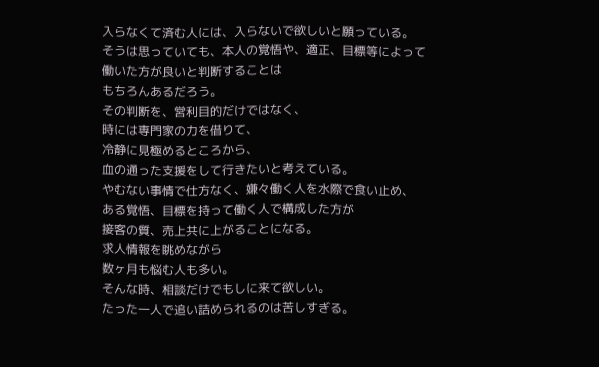入らなくて済む人には、入らないで欲しいと願っている。
そうは思っていても、本人の覚悟や、適正、目標等によって
働いた方が良いと判断することは
もちろんあるだろう。
その判断を、営利目的だけではなく、
時には専門家の力を借りて、
冷静に見極めるところから、
血の通った支援をして行きたいと考えている。
やむない事情で仕方なく、嫌々働く人を水際で食い止め、
ある覚悟、目標を持って働く人で構成した方が
接客の質、売上共に上がることになる。
求人情報を眺めながら
数ヶ月も悩む人も多い。
そんな時、相談だけでもしに来て欲しい。
たった一人で追い詰められるのは苦しすぎる。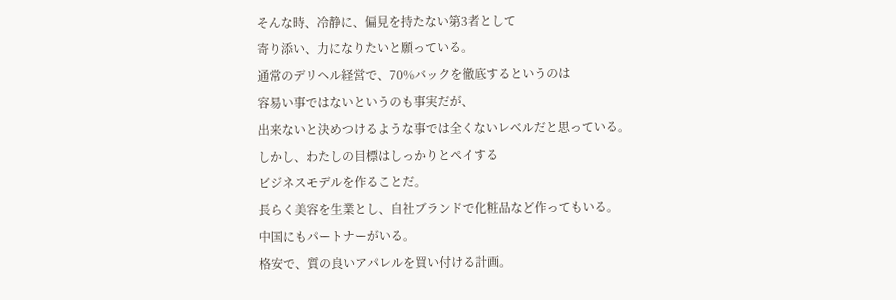そんな時、冷静に、偏見を持たない第3者として
寄り添い、力になりたいと願っている。
通常のデリヘル経営で、70%バックを徹底するというのは
容易い事ではないというのも事実だが、
出来ないと決めつけるような事では全くないレベルだと思っている。
しかし、わたしの目標はしっかりとペイする
ビジネスモデルを作ることだ。
長らく美容を生業とし、自社ブランドで化粧品など作ってもいる。
中国にもパートナーがいる。
格安で、質の良いアパレルを買い付ける計画。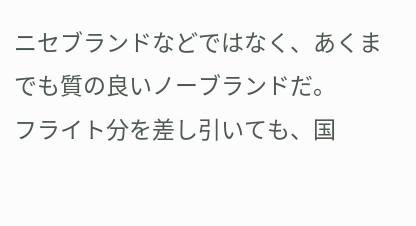ニセブランドなどではなく、あくまでも質の良いノーブランドだ。
フライト分を差し引いても、国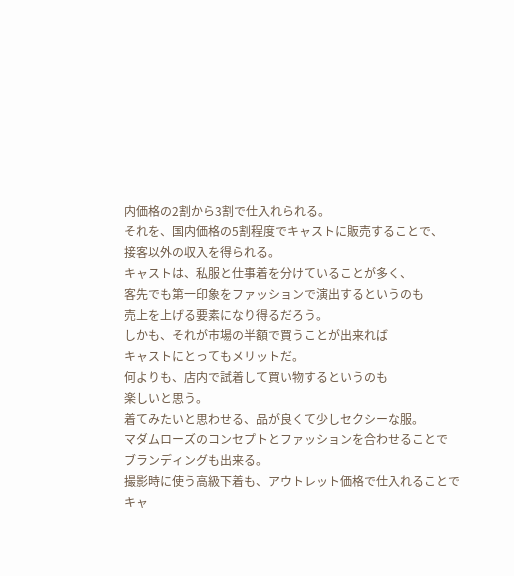内価格の2割から3割で仕入れられる。
それを、国内価格の5割程度でキャストに販売することで、
接客以外の収入を得られる。
キャストは、私服と仕事着を分けていることが多く、
客先でも第一印象をファッションで演出するというのも
売上を上げる要素になり得るだろう。
しかも、それが市場の半額で買うことが出来れば
キャストにとってもメリットだ。
何よりも、店内で試着して買い物するというのも
楽しいと思う。
着てみたいと思わせる、品が良くて少しセクシーな服。
マダムローズのコンセプトとファッションを合わせることで
ブランディングも出来る。
撮影時に使う高級下着も、アウトレット価格で仕入れることで
キャ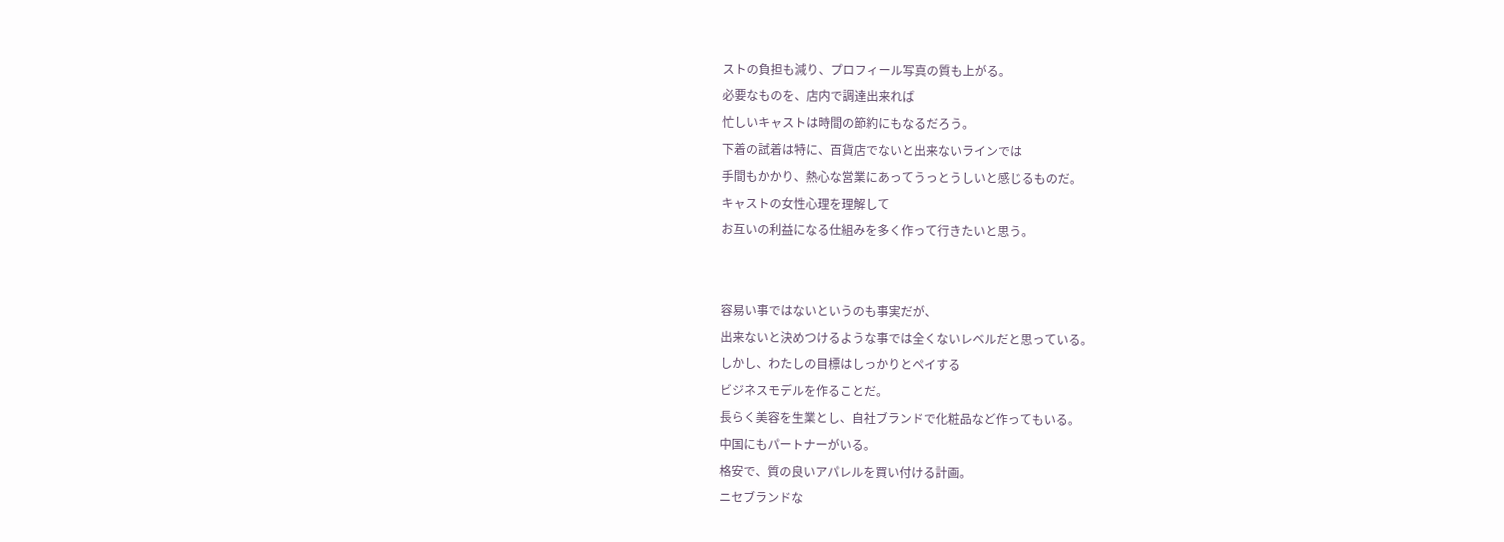ストの負担も減り、プロフィール写真の質も上がる。
必要なものを、店内で調達出来れば
忙しいキャストは時間の節約にもなるだろう。
下着の試着は特に、百貨店でないと出来ないラインでは
手間もかかり、熱心な営業にあってうっとうしいと感じるものだ。
キャストの女性心理を理解して
お互いの利益になる仕組みを多く作って行きたいと思う。


容易い事ではないというのも事実だが、
出来ないと決めつけるような事では全くないレベルだと思っている。
しかし、わたしの目標はしっかりとペイする
ビジネスモデルを作ることだ。
長らく美容を生業とし、自社ブランドで化粧品など作ってもいる。
中国にもパートナーがいる。
格安で、質の良いアパレルを買い付ける計画。
ニセブランドな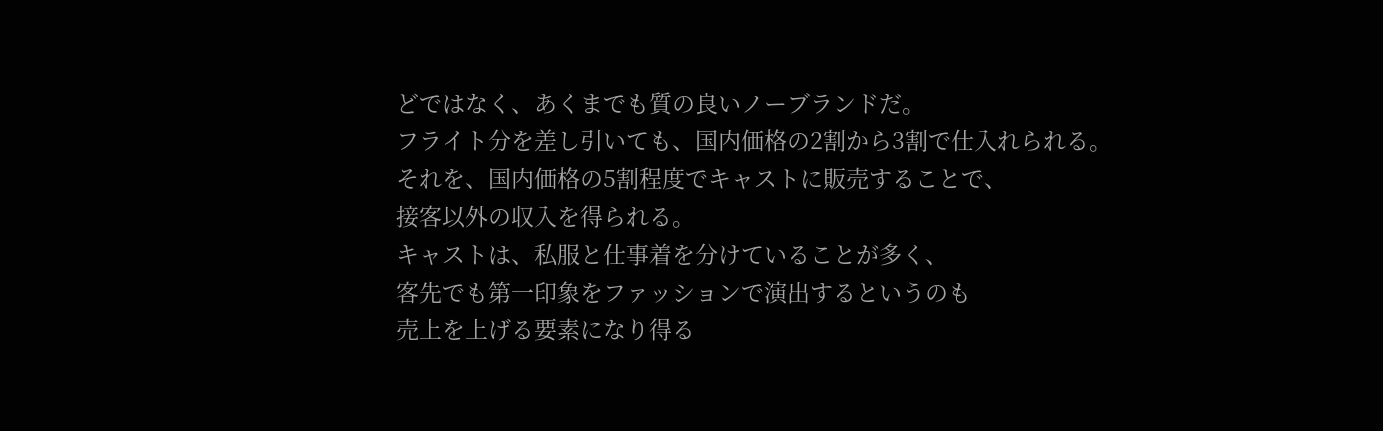どではなく、あくまでも質の良いノーブランドだ。
フライト分を差し引いても、国内価格の2割から3割で仕入れられる。
それを、国内価格の5割程度でキャストに販売することで、
接客以外の収入を得られる。
キャストは、私服と仕事着を分けていることが多く、
客先でも第一印象をファッションで演出するというのも
売上を上げる要素になり得る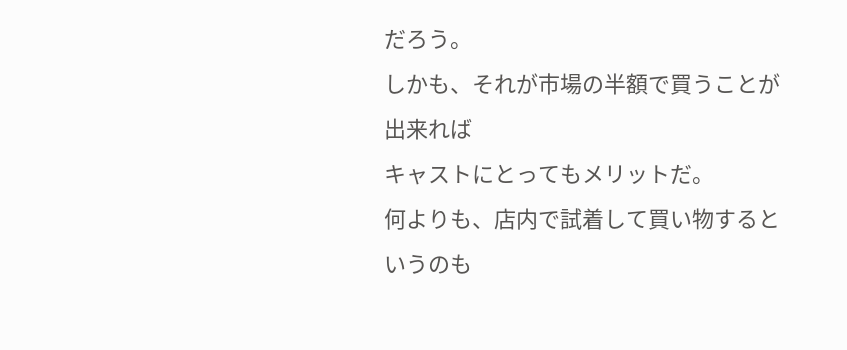だろう。
しかも、それが市場の半額で買うことが出来れば
キャストにとってもメリットだ。
何よりも、店内で試着して買い物するというのも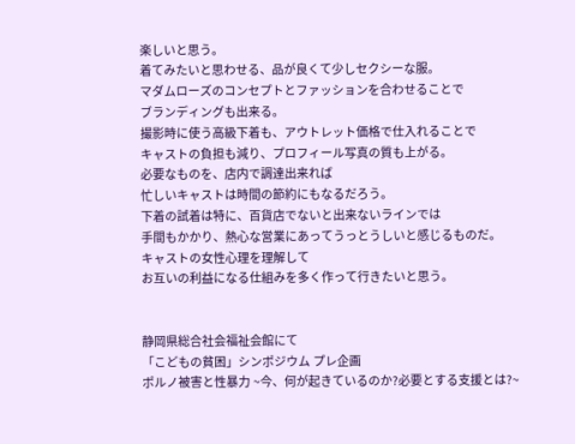楽しいと思う。
着てみたいと思わせる、品が良くて少しセクシーな服。
マダムローズのコンセプトとファッションを合わせることで
ブランディングも出来る。
撮影時に使う高級下着も、アウトレット価格で仕入れることで
キャストの負担も減り、プロフィール写真の質も上がる。
必要なものを、店内で調達出来れば
忙しいキャストは時間の節約にもなるだろう。
下着の試着は特に、百貨店でないと出来ないラインでは
手間もかかり、熱心な営業にあってうっとうしいと感じるものだ。
キャストの女性心理を理解して
お互いの利益になる仕組みを多く作って行きたいと思う。


静岡県総合社会福祉会館にて
「こどもの貧困」シンポジウム プレ企画
ポルノ被害と性暴力 ~今、何が起きているのか?必要とする支援とは?~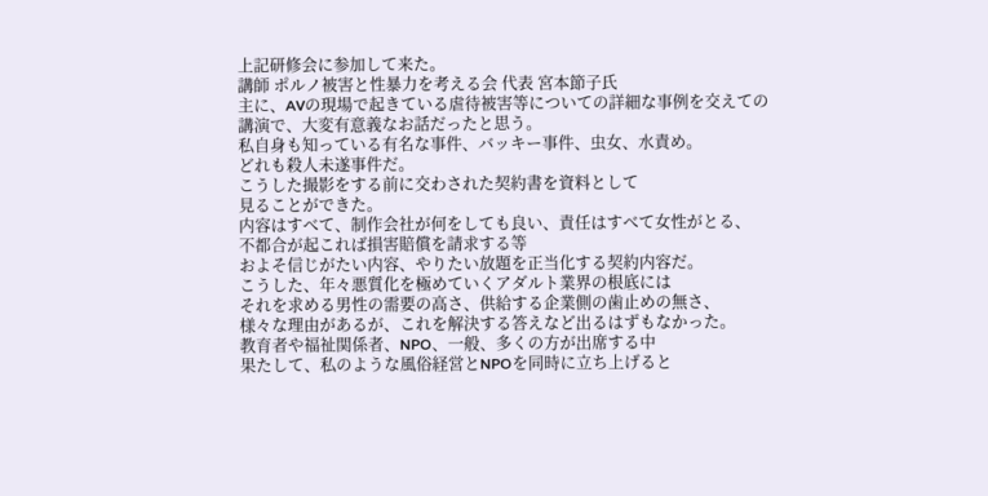上記研修会に参加して来た。
講師 ポルノ被害と性暴力を考える会 代表 宮本節子氏
主に、AVの現場で起きている虐待被害等についての詳細な事例を交えての
講演で、大変有意義なお話だったと思う。
私自身も知っている有名な事件、バッキー事件、虫女、水責め。
どれも殺人未遂事件だ。
こうした撮影をする前に交わされた契約書を資料として
見ることができた。
内容はすべて、制作会社が何をしても良い、責任はすべて女性がとる、
不都合が起これば損害賠償を請求する等
およそ信じがたい内容、やりたい放題を正当化する契約内容だ。
こうした、年々悪質化を極めていくアダルト業界の根底には
それを求める男性の需要の高さ、供給する企業側の歯止めの無さ、
様々な理由があるが、これを解決する答えなど出るはずもなかった。
教育者や福祉関係者、NPO、一般、多くの方が出席する中
果たして、私のような風俗経営とNPOを同時に立ち上げると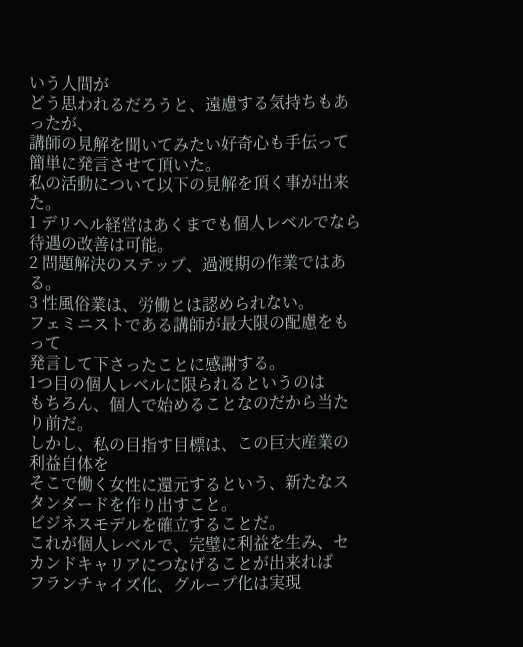いう人間が
どう思われるだろうと、遠慮する気持ちもあったが、
講師の見解を聞いてみたい好奇心も手伝って
簡単に発言させて頂いた。
私の活動について以下の見解を頂く事が出来た。
1 デリヘル経営はあくまでも個人レベルでなら待遇の改善は可能。
2 問題解決のステップ、過渡期の作業ではある。
3 性風俗業は、労働とは認められない。
フェミニストである講師が最大限の配慮をもって
発言して下さったことに感謝する。
1つ目の個人レベルに限られるというのは
もちろん、個人で始めることなのだから当たり前だ。
しかし、私の目指す目標は、この巨大産業の利益自体を
そこで働く女性に還元するという、新たなスタンダードを作り出すこと。
ビジネスモデルを確立することだ。
これが個人レベルで、完璧に利益を生み、セカンドキャリアにつなげることが出来れば
フランチャイズ化、グループ化は実現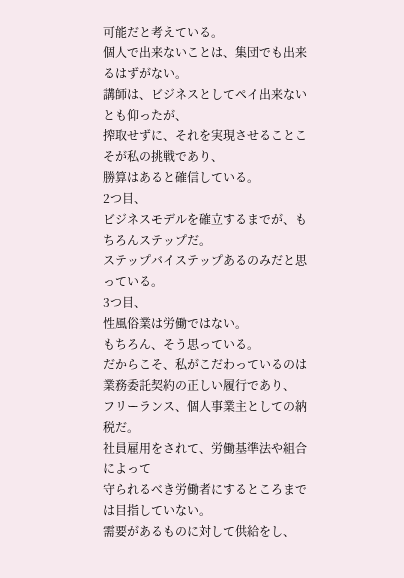可能だと考えている。
個人で出来ないことは、集団でも出来るはずがない。
講師は、ビジネスとしてペイ出来ないとも仰ったが、
搾取せずに、それを実現させることこそが私の挑戦であり、
勝算はあると確信している。
2つ目、
ビジネスモデルを確立するまでが、もちろんステップだ。
ステップバイステップあるのみだと思っている。
3つ目、
性風俗業は労働ではない。
もちろん、そう思っている。
だからこそ、私がこだわっているのは
業務委託契約の正しい履行であり、
フリーランス、個人事業主としての納税だ。
社員雇用をされて、労働基準法や組合によって
守られるべき労働者にするところまでは目指していない。
需要があるものに対して供給をし、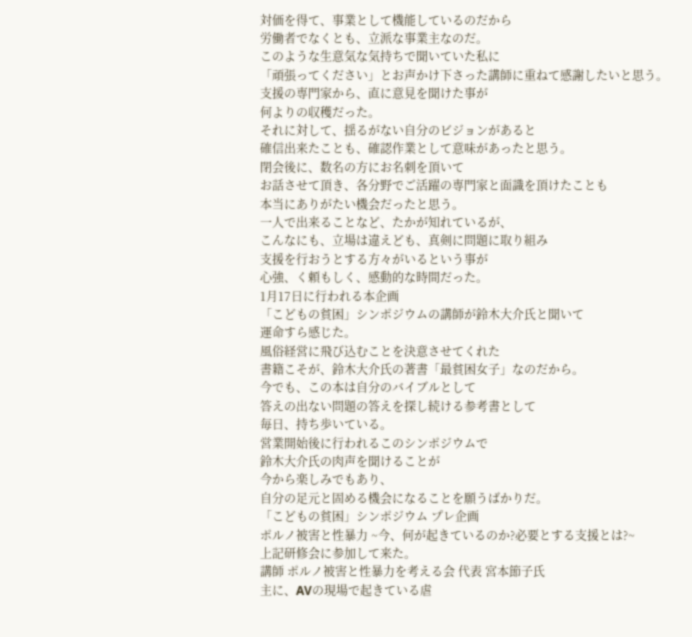対価を得て、事業として機能しているのだから
労働者でなくとも、立派な事業主なのだ。
このような生意気な気持ちで聞いていた私に
「頑張ってください」とお声かけ下さった講師に重ねて感謝したいと思う。
支援の専門家から、直に意見を聞けた事が
何よりの収穫だった。
それに対して、揺るがない自分のビジョンがあると
確信出来たことも、確認作業として意味があったと思う。
閉会後に、数名の方にお名刺を頂いて
お話させて頂き、各分野でご活躍の専門家と面識を頂けたことも
本当にありがたい機会だったと思う。
一人で出来ることなど、たかが知れているが、
こんなにも、立場は違えども、真剣に問題に取り組み
支援を行おうとする方々がいるという事が
心強、く頼もしく、感動的な時間だった。
1月17日に行われる本企画
「こどもの貧困」シンポジウムの講師が鈴木大介氏と聞いて
運命すら感じた。
風俗経営に飛び込むことを決意させてくれた
書籍こそが、鈴木大介氏の著書「最貧困女子」なのだから。
今でも、この本は自分のバイブルとして
答えの出ない問題の答えを探し続ける参考書として
毎日、持ち歩いている。
営業開始後に行われるこのシンポジウムで
鈴木大介氏の肉声を聞けることが
今から楽しみでもあり、
自分の足元と固める機会になることを願うばかりだ。
「こどもの貧困」シンポジウム プレ企画
ポルノ被害と性暴力 ~今、何が起きているのか?必要とする支援とは?~
上記研修会に参加して来た。
講師 ポルノ被害と性暴力を考える会 代表 宮本節子氏
主に、AVの現場で起きている虐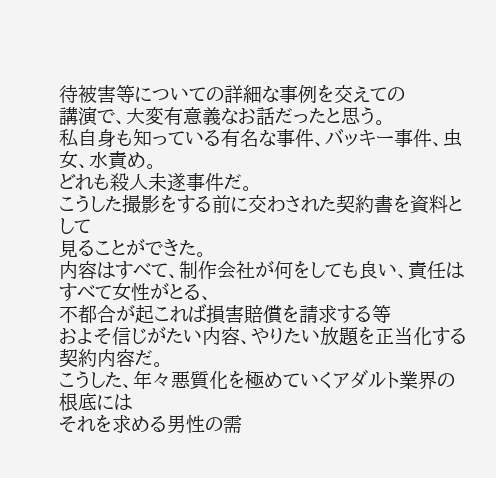待被害等についての詳細な事例を交えての
講演で、大変有意義なお話だったと思う。
私自身も知っている有名な事件、バッキー事件、虫女、水責め。
どれも殺人未遂事件だ。
こうした撮影をする前に交わされた契約書を資料として
見ることができた。
内容はすべて、制作会社が何をしても良い、責任はすべて女性がとる、
不都合が起これば損害賠償を請求する等
およそ信じがたい内容、やりたい放題を正当化する契約内容だ。
こうした、年々悪質化を極めていくアダルト業界の根底には
それを求める男性の需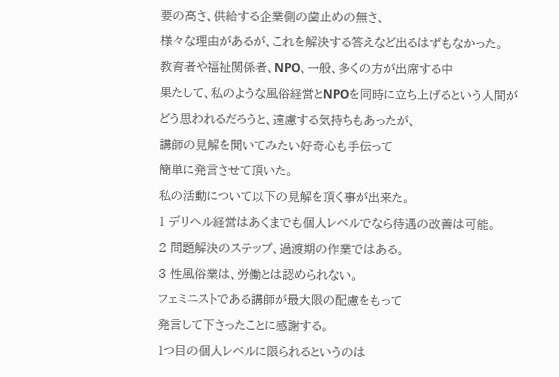要の高さ、供給する企業側の歯止めの無さ、
様々な理由があるが、これを解決する答えなど出るはずもなかった。
教育者や福祉関係者、NPO、一般、多くの方が出席する中
果たして、私のような風俗経営とNPOを同時に立ち上げるという人間が
どう思われるだろうと、遠慮する気持ちもあったが、
講師の見解を聞いてみたい好奇心も手伝って
簡単に発言させて頂いた。
私の活動について以下の見解を頂く事が出来た。
1 デリヘル経営はあくまでも個人レベルでなら待遇の改善は可能。
2 問題解決のステップ、過渡期の作業ではある。
3 性風俗業は、労働とは認められない。
フェミニストである講師が最大限の配慮をもって
発言して下さったことに感謝する。
1つ目の個人レベルに限られるというのは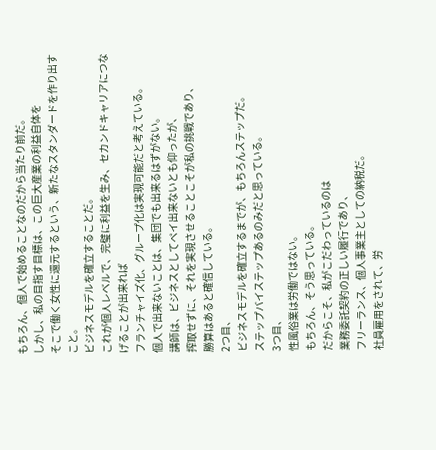もちろん、個人で始めることなのだから当たり前だ。
しかし、私の目指す目標は、この巨大産業の利益自体を
そこで働く女性に還元するという、新たなスタンダードを作り出すこと。
ビジネスモデルを確立することだ。
これが個人レベルで、完璧に利益を生み、セカンドキャリアにつなげることが出来れば
フランチャイズ化、グループ化は実現可能だと考えている。
個人で出来ないことは、集団でも出来るはずがない。
講師は、ビジネスとしてペイ出来ないとも仰ったが、
搾取せずに、それを実現させることこそが私の挑戦であり、
勝算はあると確信している。
2つ目、
ビジネスモデルを確立するまでが、もちろんステップだ。
ステップバイステップあるのみだと思っている。
3つ目、
性風俗業は労働ではない。
もちろん、そう思っている。
だからこそ、私がこだわっているのは
業務委託契約の正しい履行であり、
フリーランス、個人事業主としての納税だ。
社員雇用をされて、労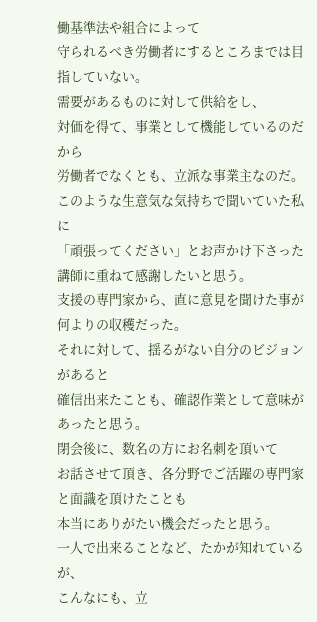働基準法や組合によって
守られるべき労働者にするところまでは目指していない。
需要があるものに対して供給をし、
対価を得て、事業として機能しているのだから
労働者でなくとも、立派な事業主なのだ。
このような生意気な気持ちで聞いていた私に
「頑張ってください」とお声かけ下さった講師に重ねて感謝したいと思う。
支援の専門家から、直に意見を聞けた事が
何よりの収穫だった。
それに対して、揺るがない自分のビジョンがあると
確信出来たことも、確認作業として意味があったと思う。
閉会後に、数名の方にお名刺を頂いて
お話させて頂き、各分野でご活躍の専門家と面識を頂けたことも
本当にありがたい機会だったと思う。
一人で出来ることなど、たかが知れているが、
こんなにも、立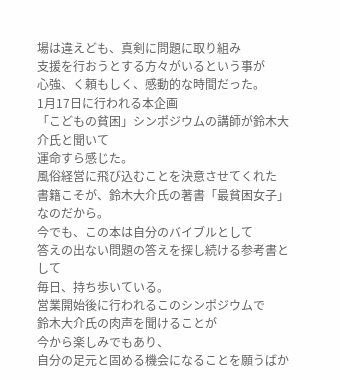場は違えども、真剣に問題に取り組み
支援を行おうとする方々がいるという事が
心強、く頼もしく、感動的な時間だった。
1月17日に行われる本企画
「こどもの貧困」シンポジウムの講師が鈴木大介氏と聞いて
運命すら感じた。
風俗経営に飛び込むことを決意させてくれた
書籍こそが、鈴木大介氏の著書「最貧困女子」なのだから。
今でも、この本は自分のバイブルとして
答えの出ない問題の答えを探し続ける参考書として
毎日、持ち歩いている。
営業開始後に行われるこのシンポジウムで
鈴木大介氏の肉声を聞けることが
今から楽しみでもあり、
自分の足元と固める機会になることを願うばか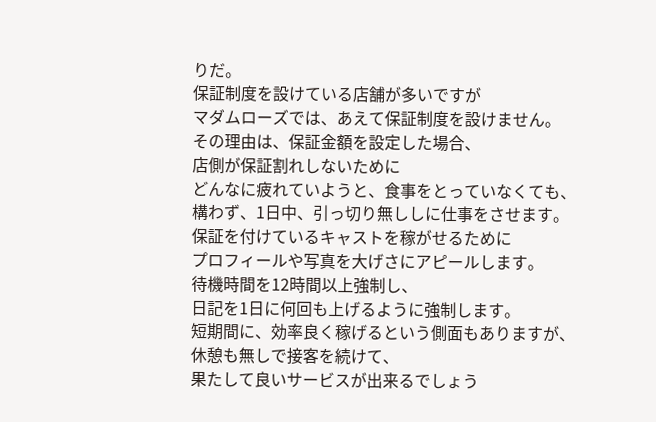りだ。
保証制度を設けている店舗が多いですが
マダムローズでは、あえて保証制度を設けません。
その理由は、保証金額を設定した場合、
店側が保証割れしないために
どんなに疲れていようと、食事をとっていなくても、
構わず、1日中、引っ切り無ししに仕事をさせます。
保証を付けているキャストを稼がせるために
プロフィールや写真を大げさにアピールします。
待機時間を12時間以上強制し、
日記を1日に何回も上げるように強制します。
短期間に、効率良く稼げるという側面もありますが、
休憩も無しで接客を続けて、
果たして良いサービスが出来るでしょう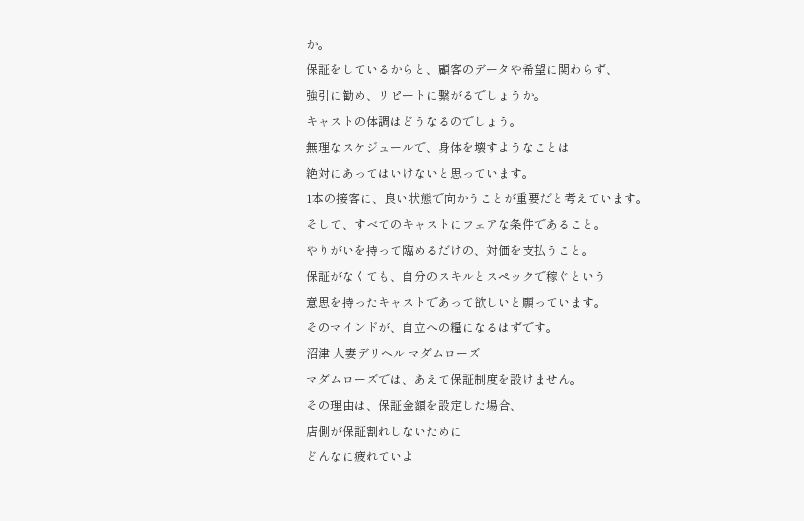か。
保証をしているからと、顧客のデータや希望に関わらず、
強引に勧め、リピートに繋がるでしょうか。
キャストの体調はどうなるのでしょう。
無理なスケジュールで、身体を壊すようなことは
絶対にあってはいけないと思っています。
1本の接客に、良い状態で向かうことが重要だと考えています。
そして、すべてのキャストにフェアな条件であること。
やりがいを持って臨めるだけの、対価を支払うこと。
保証がなくても、自分のスキルとスペックで稼ぐという
意思を持ったキャストであって欲しいと願っています。
そのマインドが、自立への糧になるはずです。
沼津 人妻デリヘル マダムローズ
マダムローズでは、あえて保証制度を設けません。
その理由は、保証金額を設定した場合、
店側が保証割れしないために
どんなに疲れていよ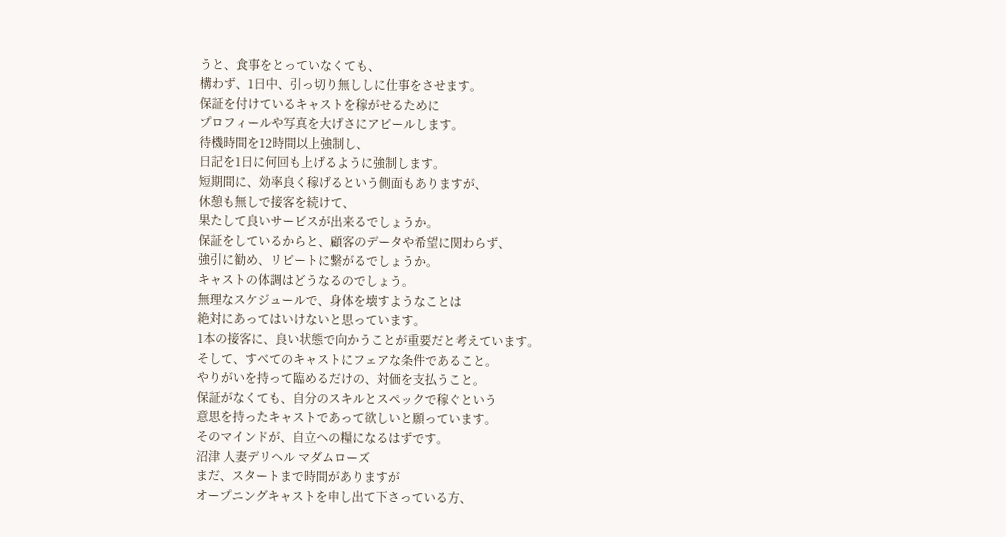うと、食事をとっていなくても、
構わず、1日中、引っ切り無ししに仕事をさせます。
保証を付けているキャストを稼がせるために
プロフィールや写真を大げさにアピールします。
待機時間を12時間以上強制し、
日記を1日に何回も上げるように強制します。
短期間に、効率良く稼げるという側面もありますが、
休憩も無しで接客を続けて、
果たして良いサービスが出来るでしょうか。
保証をしているからと、顧客のデータや希望に関わらず、
強引に勧め、リピートに繋がるでしょうか。
キャストの体調はどうなるのでしょう。
無理なスケジュールで、身体を壊すようなことは
絶対にあってはいけないと思っています。
1本の接客に、良い状態で向かうことが重要だと考えています。
そして、すべてのキャストにフェアな条件であること。
やりがいを持って臨めるだけの、対価を支払うこと。
保証がなくても、自分のスキルとスペックで稼ぐという
意思を持ったキャストであって欲しいと願っています。
そのマインドが、自立への糧になるはずです。
沼津 人妻デリヘル マダムローズ
まだ、スタートまで時間がありますが
オープニングキャストを申し出て下さっている方、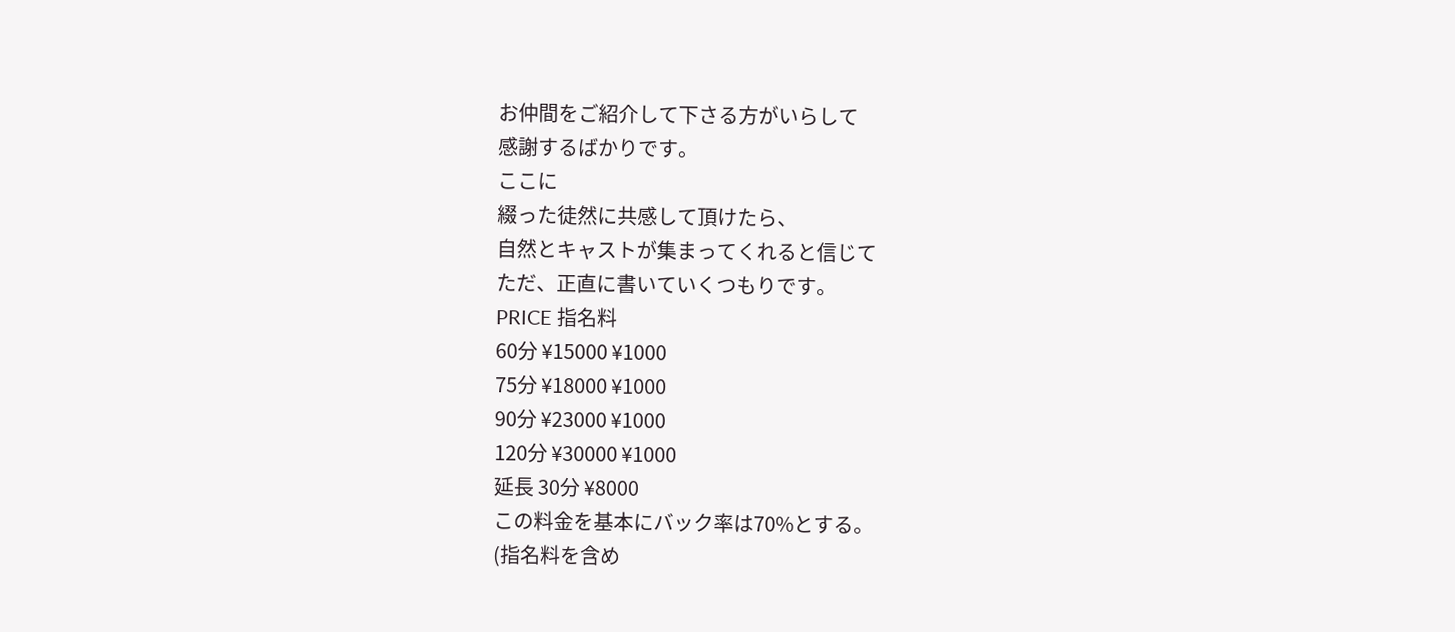お仲間をご紹介して下さる方がいらして
感謝するばかりです。
ここに
綴った徒然に共感して頂けたら、
自然とキャストが集まってくれると信じて
ただ、正直に書いていくつもりです。
PRICE 指名料
60分 ¥15000 ¥1000
75分 ¥18000 ¥1000
90分 ¥23000 ¥1000
120分 ¥30000 ¥1000
延長 30分 ¥8000
この料金を基本にバック率は70%とする。
(指名料を含め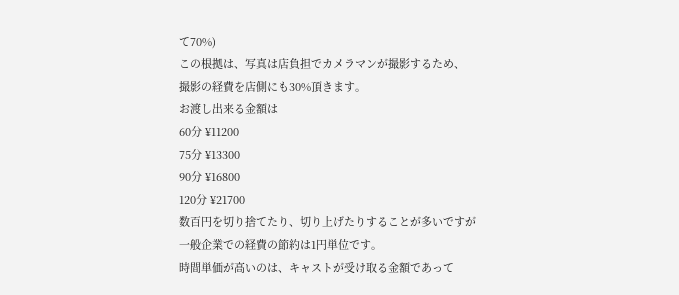て70%)
この根拠は、写真は店負担でカメラマンが撮影するため、
撮影の経費を店側にも30%頂きます。
お渡し出来る金額は
60分 ¥11200
75分 ¥13300
90分 ¥16800
120分 ¥21700
数百円を切り捨てたり、切り上げたりすることが多いですが
一般企業での経費の節約は1円単位です。
時間単価が高いのは、キャストが受け取る金額であって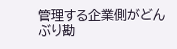管理する企業側がどんぶり勘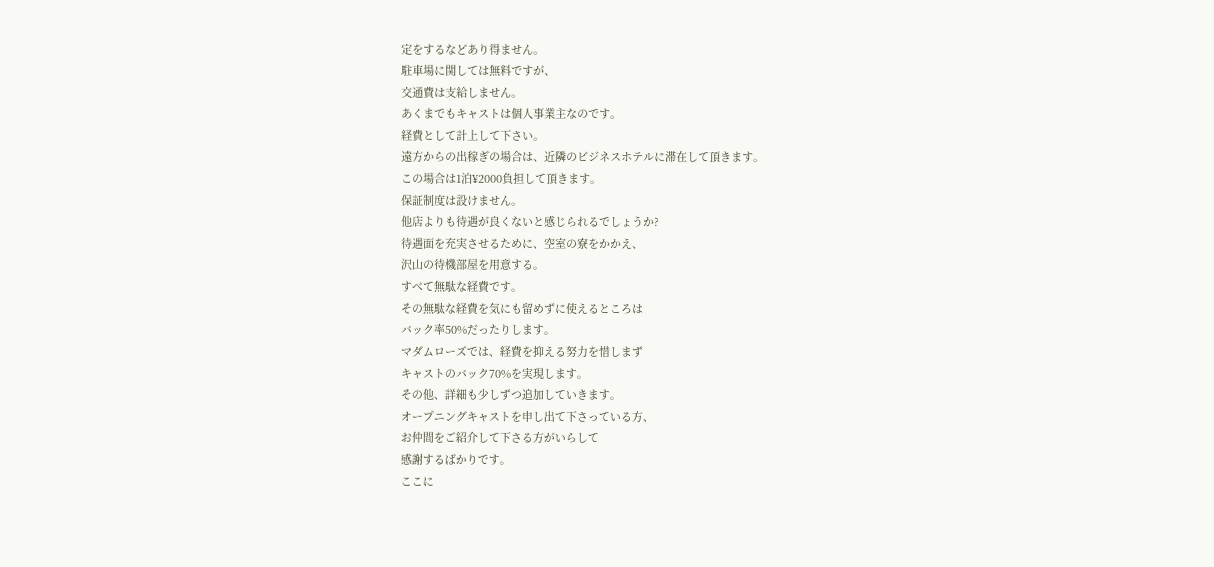定をするなどあり得ません。
駐車場に関しては無料ですが、
交通費は支給しません。
あくまでもキャストは個人事業主なのです。
経費として計上して下さい。
遠方からの出稼ぎの場合は、近隣のビジネスホテルに滞在して頂きます。
この場合は1泊¥2000負担して頂きます。
保証制度は設けません。
他店よりも待遇が良くないと感じられるでしょうか?
待遇面を充実させるために、空室の寮をかかえ、
沢山の待機部屋を用意する。
すべて無駄な経費です。
その無駄な経費を気にも留めずに使えるところは
バック率50%だったりします。
マダムローズでは、経費を抑える努力を惜しまず
キャストのバック70%を実現します。
その他、詳細も少しずつ追加していきます。
オープニングキャストを申し出て下さっている方、
お仲間をご紹介して下さる方がいらして
感謝するばかりです。
ここに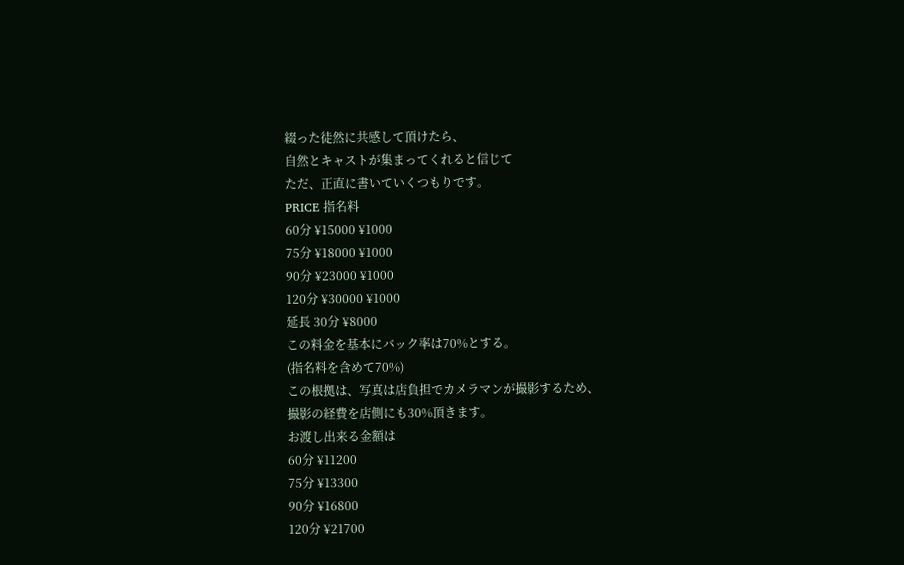綴った徒然に共感して頂けたら、
自然とキャストが集まってくれると信じて
ただ、正直に書いていくつもりです。
PRICE 指名料
60分 ¥15000 ¥1000
75分 ¥18000 ¥1000
90分 ¥23000 ¥1000
120分 ¥30000 ¥1000
延長 30分 ¥8000
この料金を基本にバック率は70%とする。
(指名料を含めて70%)
この根拠は、写真は店負担でカメラマンが撮影するため、
撮影の経費を店側にも30%頂きます。
お渡し出来る金額は
60分 ¥11200
75分 ¥13300
90分 ¥16800
120分 ¥21700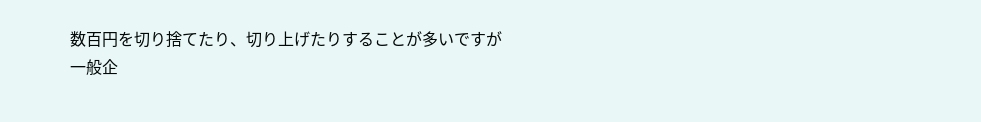数百円を切り捨てたり、切り上げたりすることが多いですが
一般企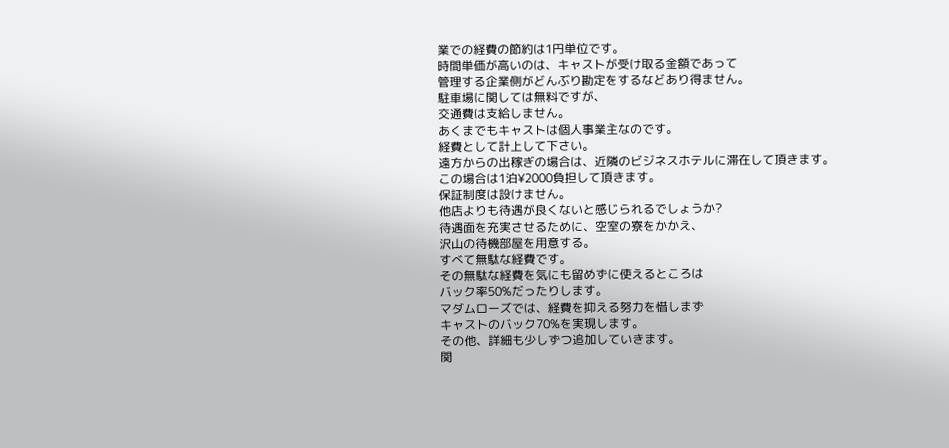業での経費の節約は1円単位です。
時間単価が高いのは、キャストが受け取る金額であって
管理する企業側がどんぶり勘定をするなどあり得ません。
駐車場に関しては無料ですが、
交通費は支給しません。
あくまでもキャストは個人事業主なのです。
経費として計上して下さい。
遠方からの出稼ぎの場合は、近隣のビジネスホテルに滞在して頂きます。
この場合は1泊¥2000負担して頂きます。
保証制度は設けません。
他店よりも待遇が良くないと感じられるでしょうか?
待遇面を充実させるために、空室の寮をかかえ、
沢山の待機部屋を用意する。
すべて無駄な経費です。
その無駄な経費を気にも留めずに使えるところは
バック率50%だったりします。
マダムローズでは、経費を抑える努力を惜しまず
キャストのバック70%を実現します。
その他、詳細も少しずつ追加していきます。
関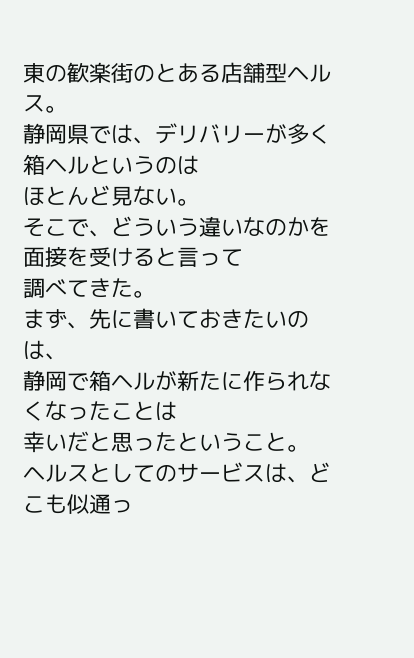東の歓楽街のとある店舗型ヘルス。
静岡県では、デリバリーが多く箱ヘルというのは
ほとんど見ない。
そこで、どういう違いなのかを面接を受けると言って
調べてきた。
まず、先に書いておきたいのは、
静岡で箱ヘルが新たに作られなくなったことは
幸いだと思ったということ。
ヘルスとしてのサービスは、どこも似通っ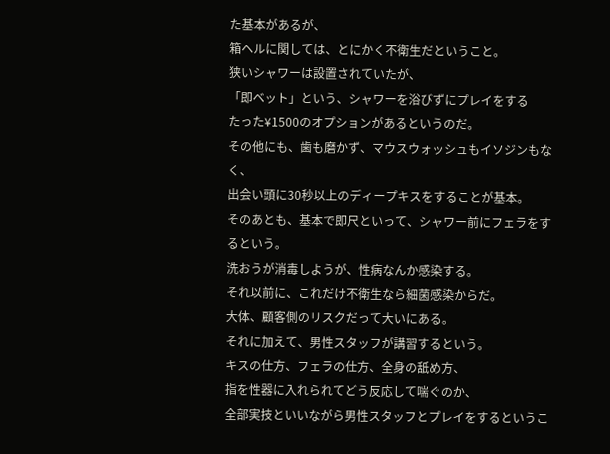た基本があるが、
箱ヘルに関しては、とにかく不衛生だということ。
狭いシャワーは設置されていたが、
「即ベット」という、シャワーを浴びずにプレイをする
たった¥1500のオプションがあるというのだ。
その他にも、歯も磨かず、マウスウォッシュもイソジンもなく、
出会い頭に30秒以上のディープキスをすることが基本。
そのあとも、基本で即尺といって、シャワー前にフェラをするという。
洗おうが消毒しようが、性病なんか感染する。
それ以前に、これだけ不衛生なら細菌感染からだ。
大体、顧客側のリスクだって大いにある。
それに加えて、男性スタッフが講習するという。
キスの仕方、フェラの仕方、全身の舐め方、
指を性器に入れられてどう反応して喘ぐのか、
全部実技といいながら男性スタッフとプレイをするというこ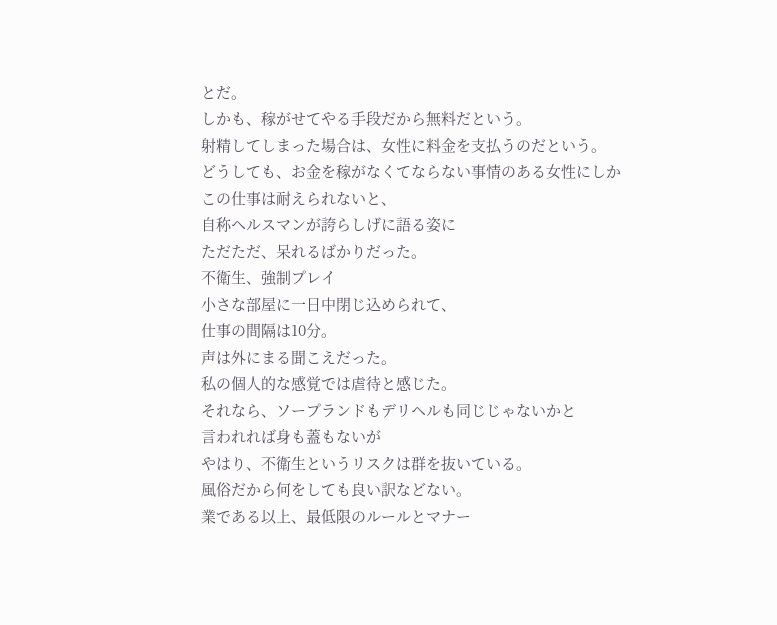とだ。
しかも、稼がせてやる手段だから無料だという。
射精してしまった場合は、女性に料金を支払うのだという。
どうしても、お金を稼がなくてならない事情のある女性にしか
この仕事は耐えられないと、
自称ヘルスマンが誇らしげに語る姿に
ただただ、呆れるばかりだった。
不衛生、強制プレイ
小さな部屋に一日中閉じ込められて、
仕事の間隔は10分。
声は外にまる聞こえだった。
私の個人的な感覚では虐待と感じた。
それなら、ソープランドもデリヘルも同じじゃないかと
言われれば身も蓋もないが
やはり、不衛生というリスクは群を抜いている。
風俗だから何をしても良い訳などない。
業である以上、最低限のルールとマナー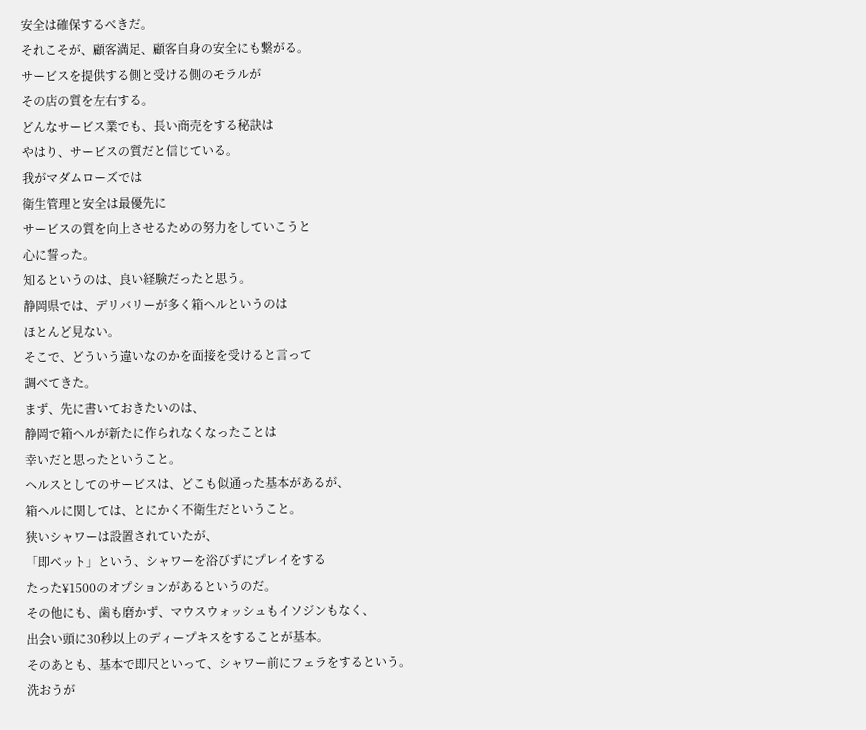安全は確保するべきだ。
それこそが、顧客満足、顧客自身の安全にも繋がる。
サービスを提供する側と受ける側のモラルが
その店の質を左右する。
どんなサービス業でも、長い商売をする秘訣は
やはり、サービスの質だと信じている。
我がマダムローズでは
衛生管理と安全は最優先に
サービスの質を向上させるための努力をしていこうと
心に誓った。
知るというのは、良い経験だったと思う。
静岡県では、デリバリーが多く箱ヘルというのは
ほとんど見ない。
そこで、どういう違いなのかを面接を受けると言って
調べてきた。
まず、先に書いておきたいのは、
静岡で箱ヘルが新たに作られなくなったことは
幸いだと思ったということ。
ヘルスとしてのサービスは、どこも似通った基本があるが、
箱ヘルに関しては、とにかく不衛生だということ。
狭いシャワーは設置されていたが、
「即ベット」という、シャワーを浴びずにプレイをする
たった¥1500のオプションがあるというのだ。
その他にも、歯も磨かず、マウスウォッシュもイソジンもなく、
出会い頭に30秒以上のディープキスをすることが基本。
そのあとも、基本で即尺といって、シャワー前にフェラをするという。
洗おうが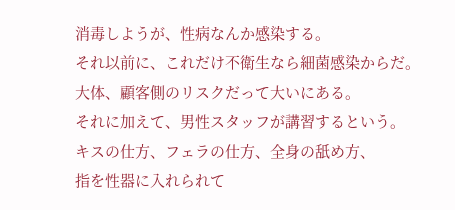消毒しようが、性病なんか感染する。
それ以前に、これだけ不衛生なら細菌感染からだ。
大体、顧客側のリスクだって大いにある。
それに加えて、男性スタッフが講習するという。
キスの仕方、フェラの仕方、全身の舐め方、
指を性器に入れられて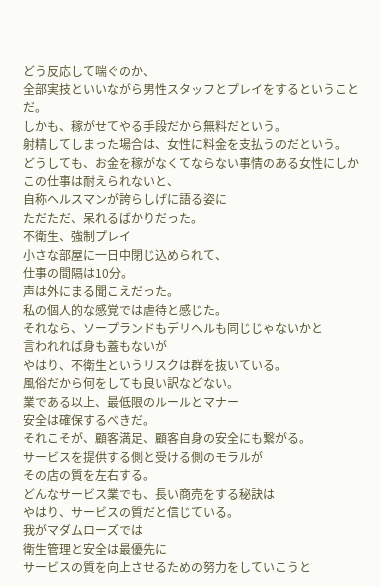どう反応して喘ぐのか、
全部実技といいながら男性スタッフとプレイをするということだ。
しかも、稼がせてやる手段だから無料だという。
射精してしまった場合は、女性に料金を支払うのだという。
どうしても、お金を稼がなくてならない事情のある女性にしか
この仕事は耐えられないと、
自称ヘルスマンが誇らしげに語る姿に
ただただ、呆れるばかりだった。
不衛生、強制プレイ
小さな部屋に一日中閉じ込められて、
仕事の間隔は10分。
声は外にまる聞こえだった。
私の個人的な感覚では虐待と感じた。
それなら、ソープランドもデリヘルも同じじゃないかと
言われれば身も蓋もないが
やはり、不衛生というリスクは群を抜いている。
風俗だから何をしても良い訳などない。
業である以上、最低限のルールとマナー
安全は確保するべきだ。
それこそが、顧客満足、顧客自身の安全にも繋がる。
サービスを提供する側と受ける側のモラルが
その店の質を左右する。
どんなサービス業でも、長い商売をする秘訣は
やはり、サービスの質だと信じている。
我がマダムローズでは
衛生管理と安全は最優先に
サービスの質を向上させるための努力をしていこうと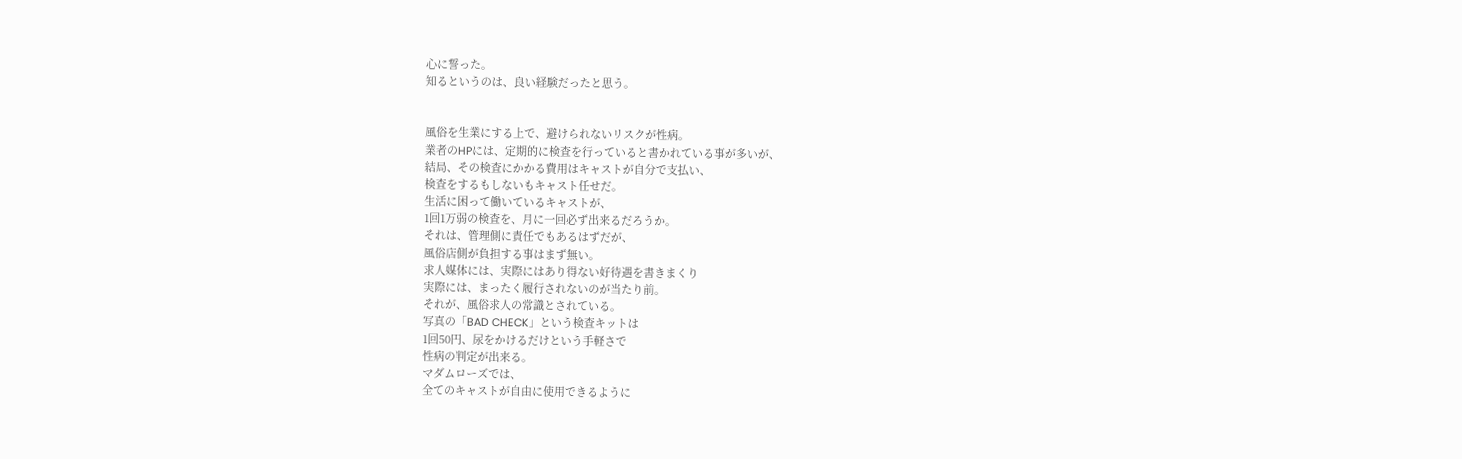心に誓った。
知るというのは、良い経験だったと思う。


風俗を生業にする上で、避けられないリスクが性病。
業者のHPには、定期的に検査を行っていると書かれている事が多いが、
結局、その検査にかかる費用はキャストが自分で支払い、
検査をするもしないもキャスト任せだ。
生活に困って働いているキャストが、
1回1万弱の検査を、月に一回必ず出来るだろうか。
それは、管理側に責任でもあるはずだが、
風俗店側が負担する事はまず無い。
求人媒体には、実際にはあり得ない好待遇を書きまくり
実際には、まったく履行されないのが当たり前。
それが、風俗求人の常識とされている。
写真の「BAD CHECK」という検査キットは
1回50円、尿をかけるだけという手軽さで
性病の判定が出来る。
マダムローズでは、
全てのキャストが自由に使用できるように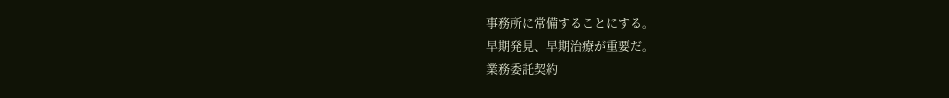事務所に常備することにする。
早期発見、早期治療が重要だ。
業務委託契約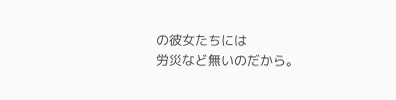の彼女たちには
労災など無いのだから。